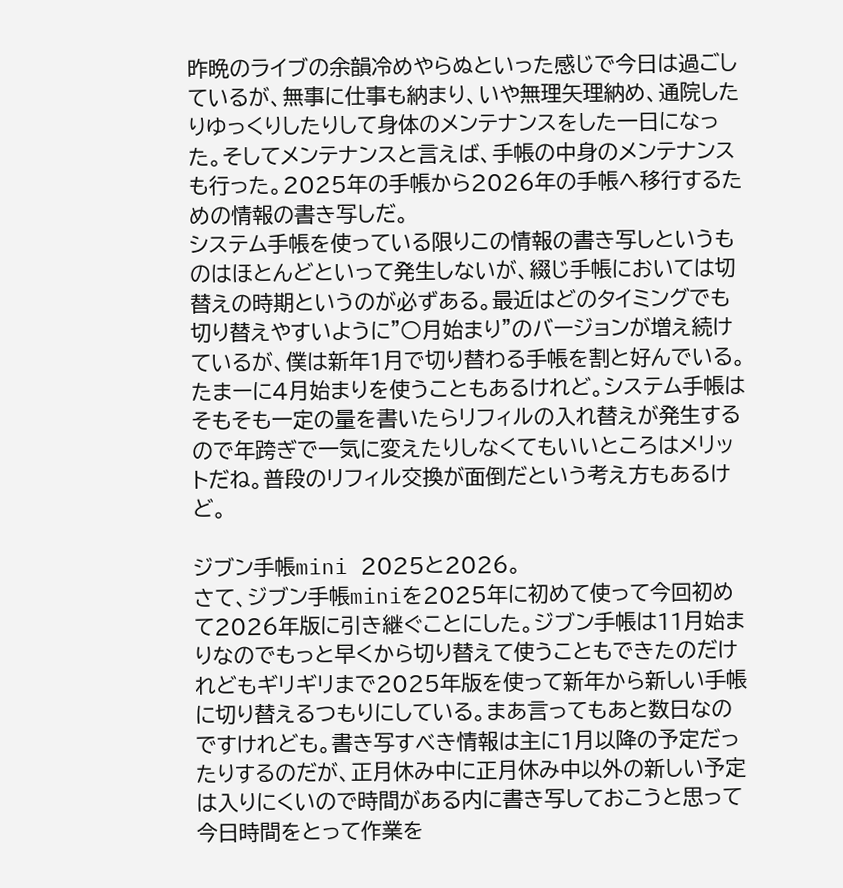昨晩のライブの余韻冷めやらぬといった感じで今日は過ごしているが、無事に仕事も納まり、いや無理矢理納め、通院したりゆっくりしたりして身体のメンテナンスをした一日になった。そしてメンテナンスと言えば、手帳の中身のメンテナンスも行った。2025年の手帳から2026年の手帳へ移行するための情報の書き写しだ。
システム手帳を使っている限りこの情報の書き写しというものはほとんどといって発生しないが、綴じ手帳においては切替えの時期というのが必ずある。最近はどのタイミングでも切り替えやすいように"○月始まり"のバージョンが増え続けているが、僕は新年1月で切り替わる手帳を割と好んでいる。たまーに4月始まりを使うこともあるけれど。システム手帳はそもそも一定の量を書いたらリフィルの入れ替えが発生するので年跨ぎで一気に変えたりしなくてもいいところはメリットだね。普段のリフィル交換が面倒だという考え方もあるけど。

ジブン手帳mini 2025と2026。
さて、ジブン手帳miniを2025年に初めて使って今回初めて2026年版に引き継ぐことにした。ジブン手帳は11月始まりなのでもっと早くから切り替えて使うこともできたのだけれどもギリギリまで2025年版を使って新年から新しい手帳に切り替えるつもりにしている。まあ言ってもあと数日なのですけれども。書き写すべき情報は主に1月以降の予定だったりするのだが、正月休み中に正月休み中以外の新しい予定は入りにくいので時間がある内に書き写しておこうと思って今日時間をとって作業を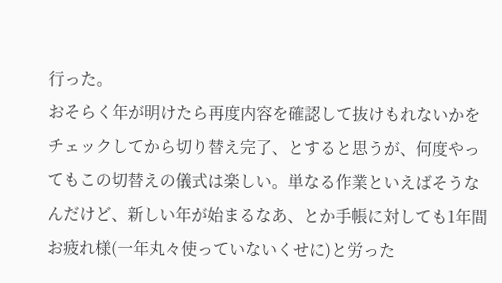行った。
おそらく年が明けたら再度内容を確認して抜けもれないかをチェックしてから切り替え完了、とすると思うが、何度やってもこの切替えの儀式は楽しい。単なる作業といえばそうなんだけど、新しい年が始まるなあ、とか手帳に対しても1年間お疲れ様(一年丸々使っていないくせに)と労った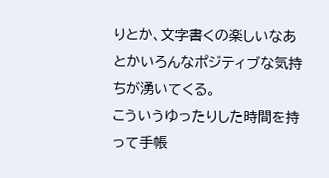りとか、文字書くの楽しいなあとかいろんなポジティブな気持ちが湧いてくる。
こういうゆったりした時間を持って手帳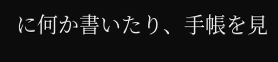に何か書いたり、手帳を見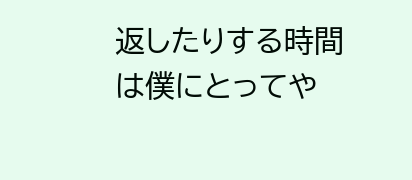返したりする時間は僕にとってや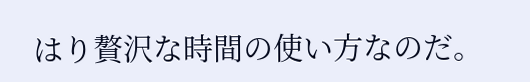はり贅沢な時間の使い方なのだ。